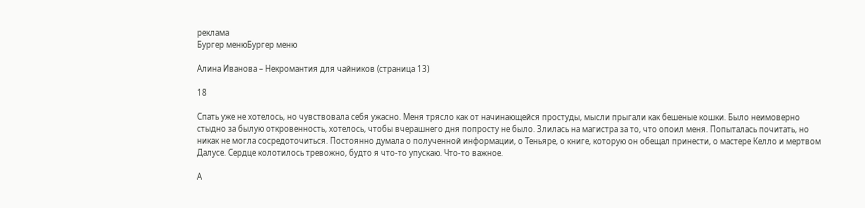реклама
Бургер менюБургер меню

Алина Иванова – Некромантия для чайников (страница 13)

18

Спать уже не хотелось, но чувствовала себя ужасно. Меня трясло как от начинающейся простуды, мысли прыгали как бешеные кошки. Было неимоверно стыдно за былую откровенность, хотелось, чтобы вчерашнего дня попросту не было. Злилась на магистра за то, что опоил меня. Попыталась почитать, но никак не могла сосредоточиться. Постоянно думала о полученной информации, о Теньяре, о книге, которую он обещал принести, о мастере Келло и мертвом Далусе. Сердце колотилось тревожно, будто я что-то упускаю. Что-то важное.

А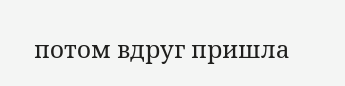потом вдруг пришла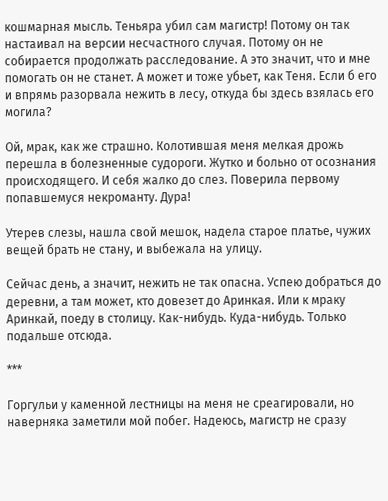кошмарная мысль. Теньяра убил сам магистр! Потому он так настаивал на версии несчастного случая. Потому он не собирается продолжать расследование. А это значит, что и мне помогать он не станет. А может и тоже убьет, как Теня. Если б его и впрямь разорвала нежить в лесу, откуда бы здесь взялась его могила?

Ой, мрак, как же страшно. Колотившая меня мелкая дрожь перешла в болезненные судороги. Жутко и больно от осознания происходящего. И себя жалко до слез. Поверила первому попавшемуся некроманту. Дура!

Утерев слезы, нашла свой мешок, надела старое платье, чужих вещей брать не стану, и выбежала на улицу.

Сейчас день, а значит, нежить не так опасна. Успею добраться до деревни, а там может, кто довезет до Аринкая. Или к мраку Аринкай, поеду в столицу. Как-нибудь. Куда-нибудь. Только подальше отсюда.

***

Горгульи у каменной лестницы на меня не среагировали, но наверняка заметили мой побег. Надеюсь, магистр не сразу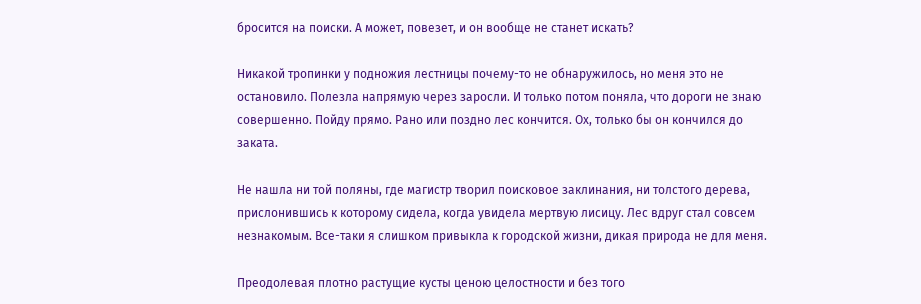бросится на поиски. А может, повезет, и он вообще не станет искать?

Никакой тропинки у подножия лестницы почему-то не обнаружилось, но меня это не остановило. Полезла напрямую через заросли. И только потом поняла, что дороги не знаю совершенно. Пойду прямо. Рано или поздно лес кончится. Ох, только бы он кончился до заката.

Не нашла ни той поляны, где магистр творил поисковое заклинания, ни толстого дерева, прислонившись к которому сидела, когда увидела мертвую лисицу. Лес вдруг стал совсем незнакомым. Все-таки я слишком привыкла к городской жизни, дикая природа не для меня.

Преодолевая плотно растущие кусты ценою целостности и без того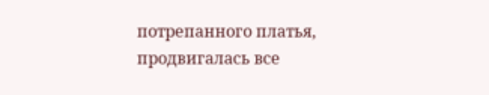потрепанного платья, продвигалась все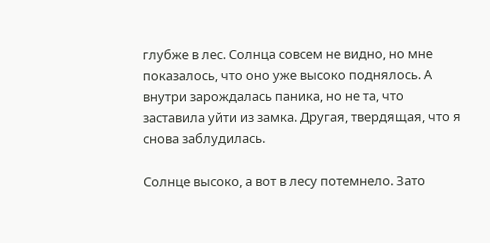глубже в лес. Солнца совсем не видно, но мне показалось, что оно уже высоко поднялось. А внутри зарождалась паника, но не та, что заставила уйти из замка. Другая, твердящая, что я снова заблудилась.

Солнце высоко, а вот в лесу потемнело. Зато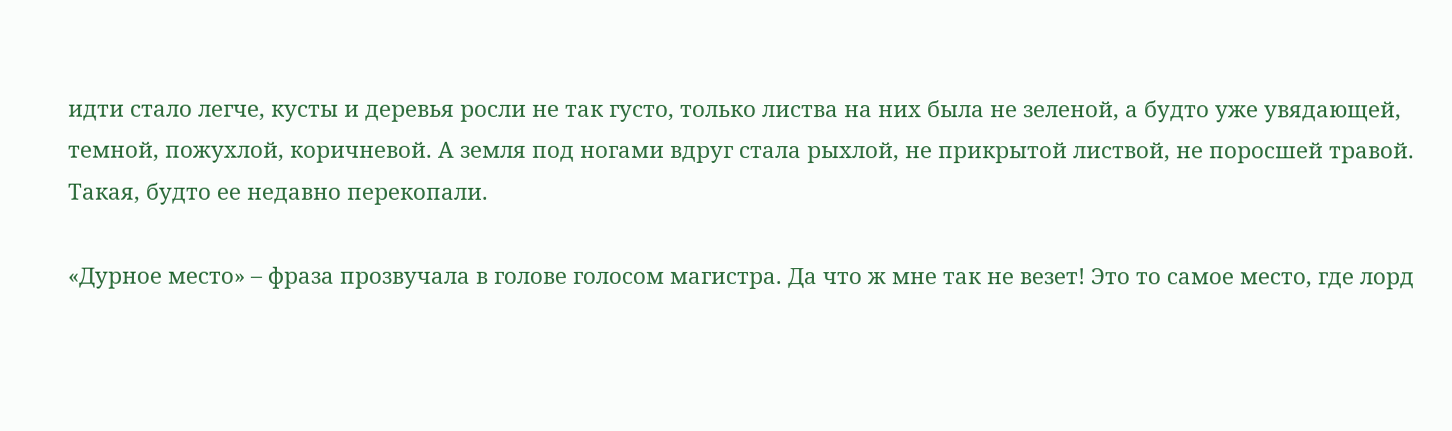идти стало легче, кусты и деревья росли не так густо, только листва на них была не зеленой, а будто уже увядающей, темной, пожухлой, коричневой. А земля под ногами вдруг стала рыхлой, не прикрытой листвой, не поросшей травой. Такая, будто ее недавно перекопали.

«Дурное место» – фраза прозвучала в голове голосом магистра. Да что ж мне так не везет! Это то самое место, где лорд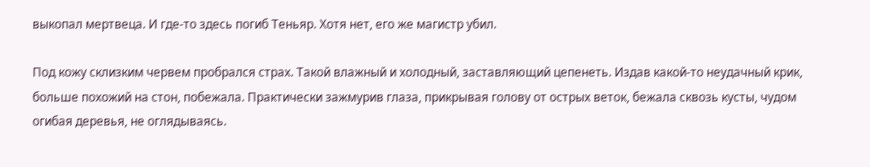выкопал мертвеца. И где-то здесь погиб Теньяр. Хотя нет, его же магистр убил.

Под кожу склизким червем пробрался страх. Такой влажный и холодный, заставляющий цепенеть. Издав какой-то неудачный крик, больше похожий на стон, побежала. Практически зажмурив глаза, прикрывая голову от острых веток, бежала сквозь кусты, чудом огибая деревья, не оглядываясь.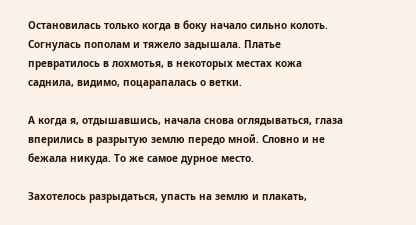Остановилась только когда в боку начало сильно колоть. Согнулась пополам и тяжело задышала. Платье превратилось в лохмотья, в некоторых местах кожа саднила, видимо, поцарапалась о ветки.

А когда я, отдышавшись, начала снова оглядываться, глаза вперились в разрытую землю передо мной. Словно и не бежала никуда. То же самое дурное место.

Захотелось разрыдаться, упасть на землю и плакать,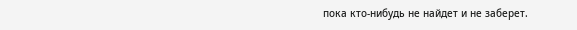пока кто-нибудь не найдет и не заберет.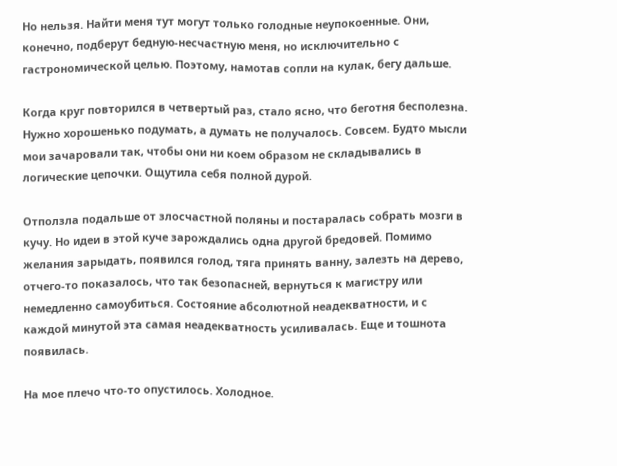Но нельзя. Найти меня тут могут только голодные неупокоенные. Они, конечно, подберут бедную-несчастную меня, но исключительно с гастрономической целью. Поэтому, намотав сопли на кулак, бегу дальше.

Когда круг повторился в четвертый раз, стало ясно, что беготня бесполезна. Нужно хорошенько подумать, а думать не получалось. Совсем. Будто мысли мои зачаровали так, чтобы они ни коем образом не складывались в логические цепочки. Ощутила себя полной дурой.

Отползла подальше от злосчастной поляны и постаралась собрать мозги в кучу. Но идеи в этой куче зарождались одна другой бредовей. Помимо желания зарыдать, появился голод, тяга принять ванну, залезть на дерево, отчего-то показалось, что так безопасней, вернуться к магистру или немедленно самоубиться. Состояние абсолютной неадекватности, и с каждой минутой эта самая неадекватность усиливалась. Еще и тошнота появилась.

На мое плечо что-то опустилось. Холодное.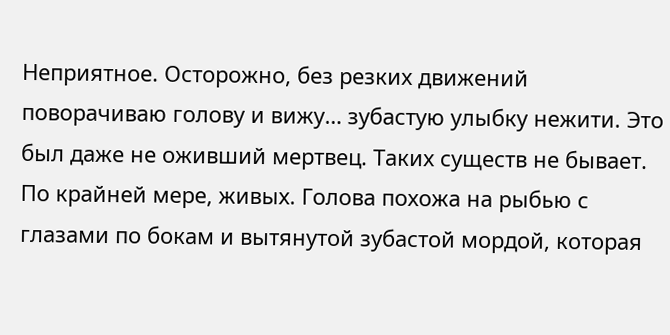Неприятное. Осторожно, без резких движений поворачиваю голову и вижу… зубастую улыбку нежити. Это был даже не оживший мертвец. Таких существ не бывает. По крайней мере, живых. Голова похожа на рыбью с глазами по бокам и вытянутой зубастой мордой, которая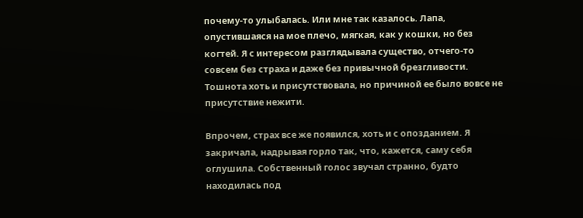почему-то улыбалась. Или мне так казалось. Лапа, опустившаяся на мое плечо, мягкая, как у кошки, но без когтей. Я с интересом разглядывала существо, отчего-то совсем без страха и даже без привычной брезгливости. Тошнота хоть и присутствовала, но причиной ее было вовсе не присутствие нежити.

Впрочем, страх все же появился, хоть и с опозданием. Я закричала, надрывая горло так, что, кажется, саму себя оглушила. Собственный голос звучал странно, будто находилась под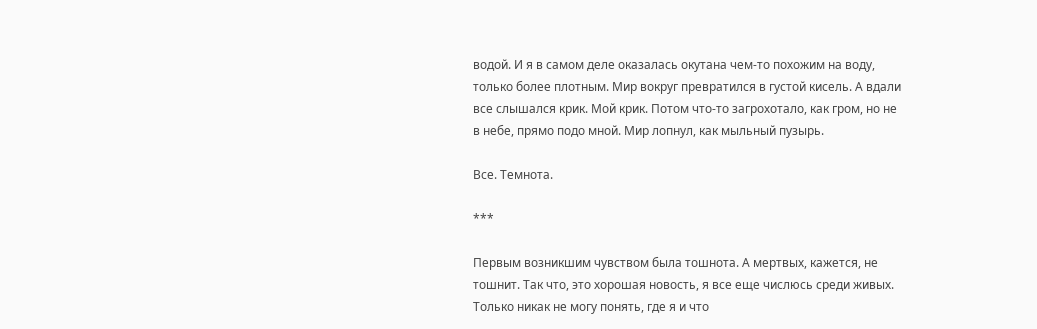водой. И я в самом деле оказалась окутана чем-то похожим на воду, только более плотным. Мир вокруг превратился в густой кисель. А вдали все слышался крик. Мой крик. Потом что-то загрохотало, как гром, но не в небе, прямо подо мной. Мир лопнул, как мыльный пузырь.

Все. Темнота.

***

Первым возникшим чувством была тошнота. А мертвых, кажется, не тошнит. Так что, это хорошая новость, я все еще числюсь среди живых. Только никак не могу понять, где я и что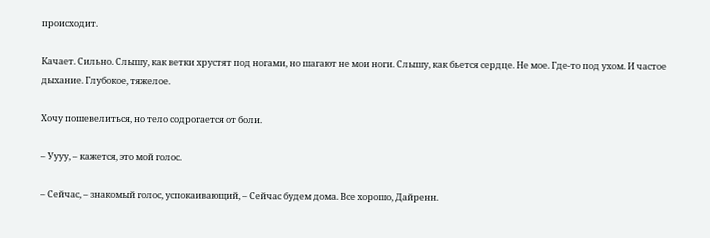происходит.

Качает. Сильно. Слышу, как ветки хрустят под ногами, но шагают не мои ноги. Слышу, как бьется сердце. Не мое. Где-то под ухом. И частое дыхание. Глубокое, тяжелое.

Хочу пошевелиться, но тело содрогается от боли.

– Уууу, – кажется, это мой голос.

– Сейчас, – знакомый голос, успокаивающий, – Сейчас будем дома. Все хорошо, Дайренн.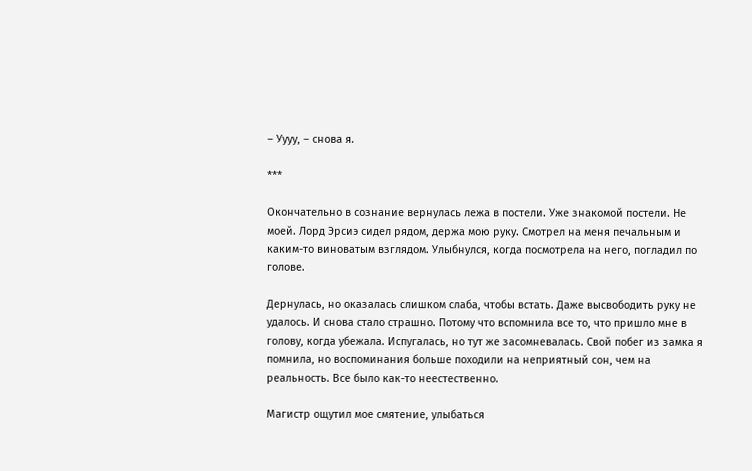– Уууу, – снова я.

***

Окончательно в сознание вернулась лежа в постели. Уже знакомой постели. Не моей. Лорд Эрсиэ сидел рядом, держа мою руку. Смотрел на меня печальным и каким-то виноватым взглядом. Улыбнулся, когда посмотрела на него, погладил по голове.

Дернулась, но оказалась слишком слаба, чтобы встать. Даже высвободить руку не удалось. И снова стало страшно. Потому что вспомнила все то, что пришло мне в голову, когда убежала. Испугалась, но тут же засомневалась. Свой побег из замка я помнила, но воспоминания больше походили на неприятный сон, чем на реальность. Все было как-то неестественно.

Магистр ощутил мое смятение, улыбаться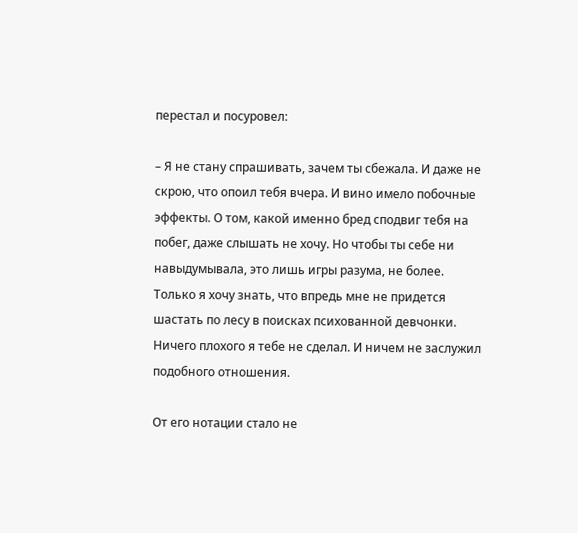перестал и посуровел:

– Я не стану спрашивать, зачем ты сбежала. И даже не скрою, что опоил тебя вчера. И вино имело побочные эффекты. О том, какой именно бред сподвиг тебя на побег, даже слышать не хочу. Но чтобы ты себе ни навыдумывала, это лишь игры разума, не более. Только я хочу знать, что впредь мне не придется шастать по лесу в поисках психованной девчонки. Ничего плохого я тебе не сделал. И ничем не заслужил подобного отношения.

От его нотации стало не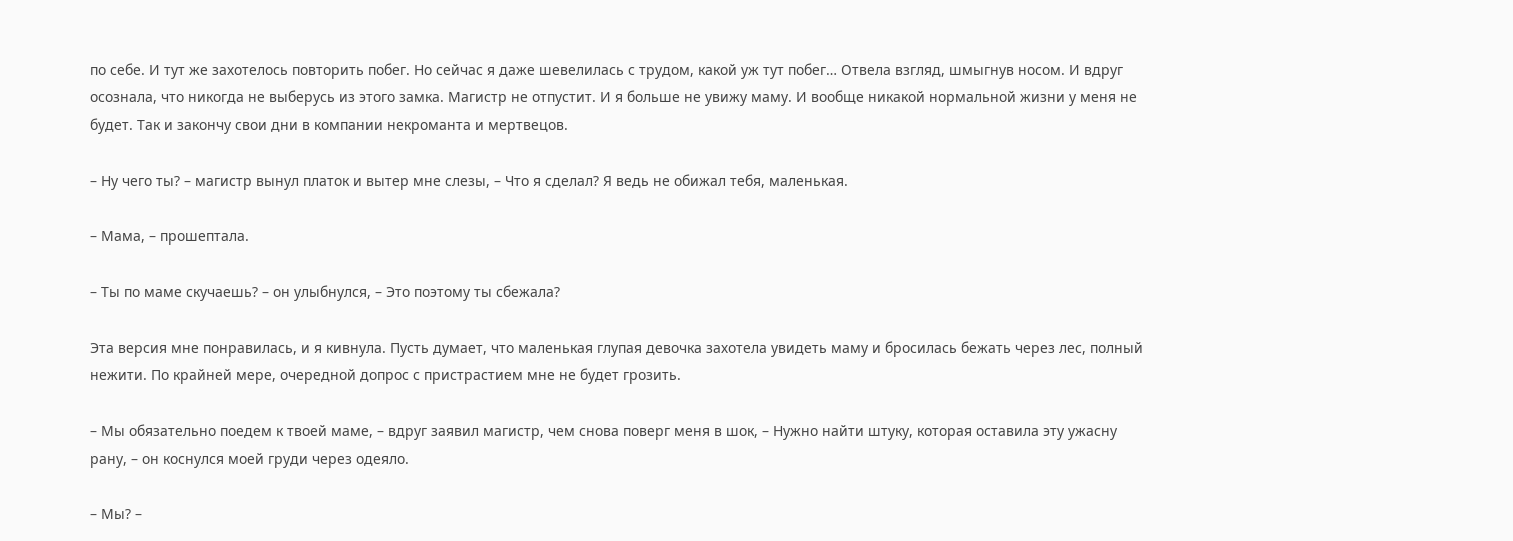по себе. И тут же захотелось повторить побег. Но сейчас я даже шевелилась с трудом, какой уж тут побег… Отвела взгляд, шмыгнув носом. И вдруг осознала, что никогда не выберусь из этого замка. Магистр не отпустит. И я больше не увижу маму. И вообще никакой нормальной жизни у меня не будет. Так и закончу свои дни в компании некроманта и мертвецов.

– Ну чего ты? – магистр вынул платок и вытер мне слезы, – Что я сделал? Я ведь не обижал тебя, маленькая.

– Мама, – прошептала.

– Ты по маме скучаешь? – он улыбнулся, – Это поэтому ты сбежала?

Эта версия мне понравилась, и я кивнула. Пусть думает, что маленькая глупая девочка захотела увидеть маму и бросилась бежать через лес, полный нежити. По крайней мере, очередной допрос с пристрастием мне не будет грозить.

– Мы обязательно поедем к твоей маме, – вдруг заявил магистр, чем снова поверг меня в шок, – Нужно найти штуку, которая оставила эту ужасну рану, – он коснулся моей груди через одеяло.

– Мы? –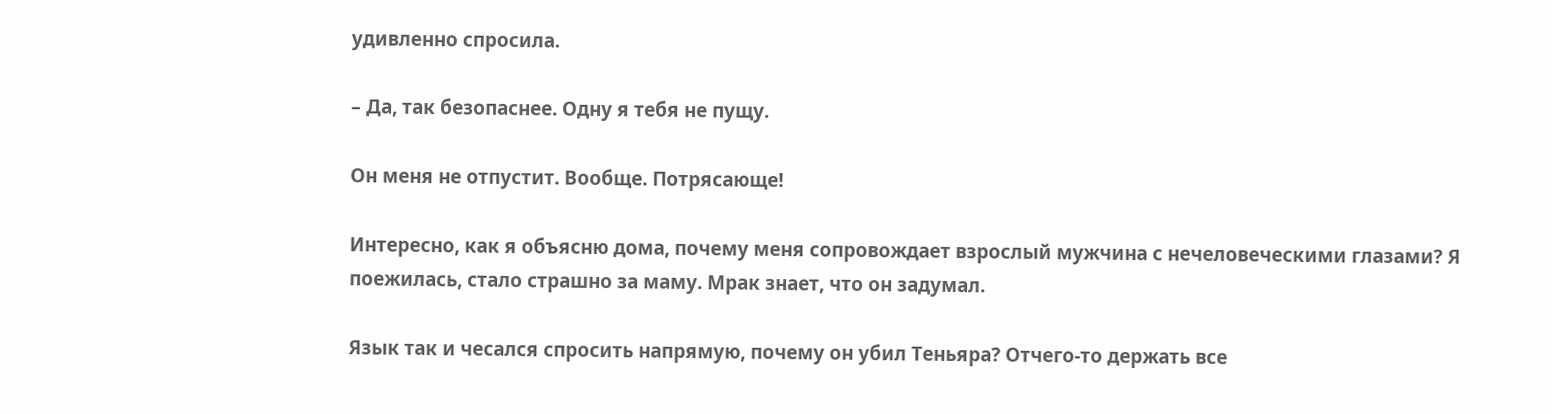удивленно спросила.

– Да, так безопаснее. Одну я тебя не пущу.

Он меня не отпустит. Вообще. Потрясающе!

Интересно, как я объясню дома, почему меня сопровождает взрослый мужчина с нечеловеческими глазами? Я поежилась, стало страшно за маму. Мрак знает, что он задумал.

Язык так и чесался спросить напрямую, почему он убил Теньяра? Отчего-то держать все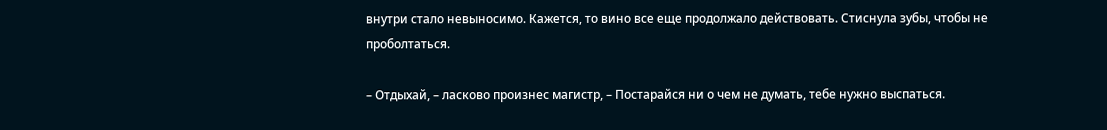внутри стало невыносимо. Кажется, то вино все еще продолжало действовать. Стиснула зубы, чтобы не проболтаться.

– Отдыхай, – ласково произнес магистр, – Постарайся ни о чем не думать, тебе нужно выспаться.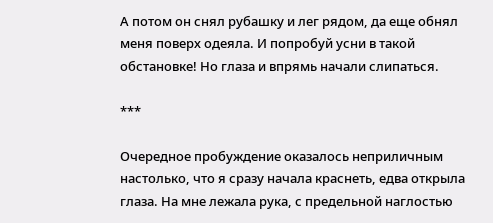А потом он снял рубашку и лег рядом, да еще обнял меня поверх одеяла. И попробуй усни в такой обстановке! Но глаза и впрямь начали слипаться.

***

Очередное пробуждение оказалось неприличным настолько, что я сразу начала краснеть, едва открыла глаза. На мне лежала рука, с предельной наглостью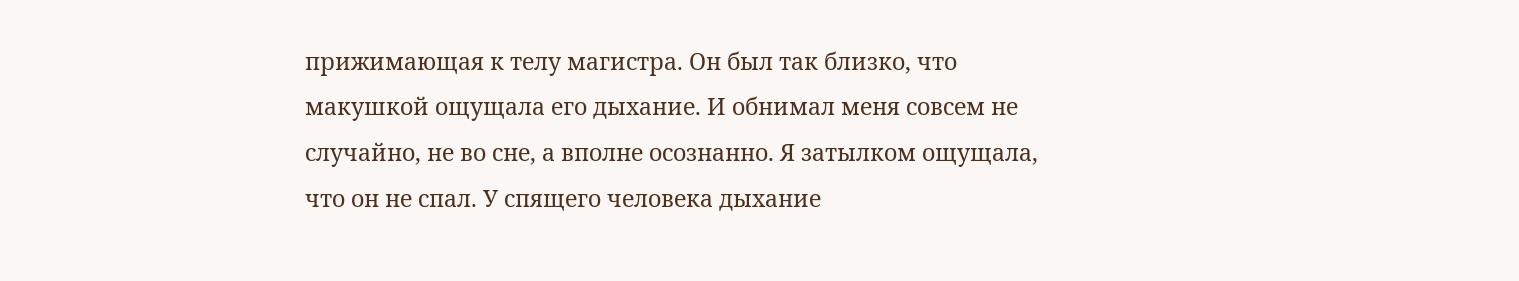прижимающая к телу магистра. Он был так близко, что макушкой ощущала его дыхание. И обнимал меня совсем не случайно, не во сне, а вполне осознанно. Я затылком ощущала, что он не спал. У спящего человека дыхание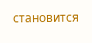становится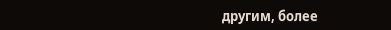другим, более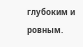глубоким и ровным.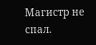Магистр не спал.